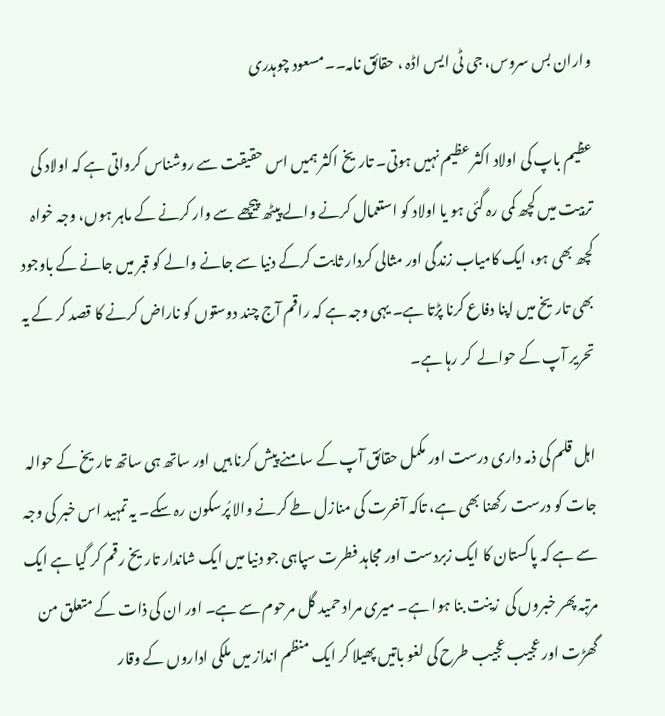واران بس سروس، جی ٹی ایس اڈہ ، حقائق نامہ۔۔مسعود چوہدری

عظیم باپ کی اولاد اکثر عظیم نہیں ہوتی۔ تاریخ اکثر ہمیں اس حقیقت سے روشناس کرواتی ہے کہ اولاد کی تربیت میں کچھ کمی رہ گئی ہو یا اولاد کو استعمال کرنے والے پیٹھ پیچھے سے وار کرنے کے ماہر ہوں، وجہ خواہ کچھ بھی ہو، ایک کامیاب زندگی اور مثالی کردار ثابت کرکے دنیا سے جانے والے کو قبر میں جانے کے باوجود بھی تاریخ میں اپنا دفاع کرنا پڑتا ہے۔ یہی وجہ ہے کہ راقم آج چند دوستوں کو ناراض کرنے کا قصد کر کے یہ تحریر آپ کے حوالے  کر رہا ہے۔

اہل قلم کی ذمہ داری درست اور مکمل حقائق آپ کے سامنے پیش کرنا ہیں اور ساتھ ہی ساتھ تاریخ کے حوالہ جات کو درست رکھنا بھی ہے، تاکہ آخرت کی منازل طے کرنے والا پُرسکون رہ سکے۔ یہ تمہید اس خبر کی وجہ سے ہے کہ پاکستان کا ایک زبردست اور مجاہد فطرت سپاہی جو دنیا میں ایک شاندار تاریخ رقم کر گیا ہے ایک مرتبہ پھر خبروں کی  زینت بنا ہوا ہے۔ میری مراد حمید گل مرحوم سے ہے۔ اور ان کی ذات کے متعلق من گھڑت اور عجیب عجیب طرح کی لغو باتیں پھیلا کر ایک منظم انداز میں ملکی اداروں کے وقار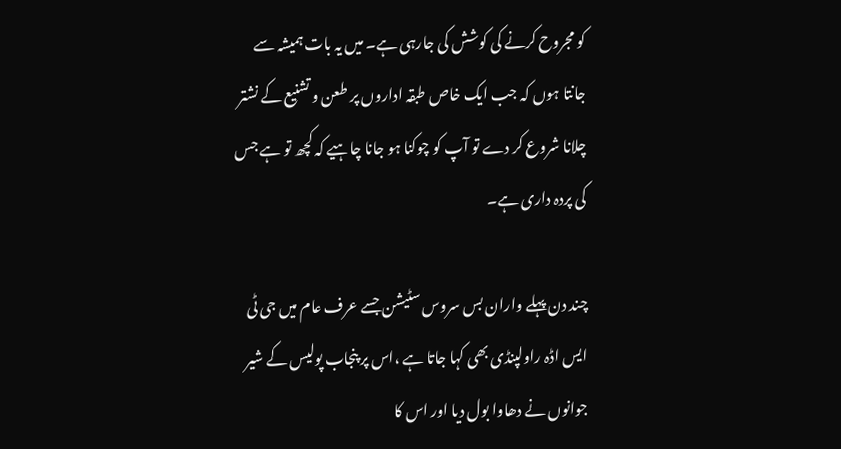کو مجروح کرنے کی کوشش کی جارہی ہے۔ میں یہ بات ہمیشہ سے جانتا ہوں کہ جب ایک خاص طبقہ اداروں پر طعن و تشنیع کے نشتر چلانا شروع کر دے تو آپ کو چوکنا ہو جانا چاہیے کہ کچھ تو ہے جس کی پردہ داری ہے۔

چند دن پہلے واران بس سروس سٹیشن جسے عرف عام میں جی ٹی ایس اڈہ راولپنڈی بھی کہا جاتا ہے ،اس پر پنجاب پولیس کے شیر جوانوں نے دھاوا بول دیا اور اس کا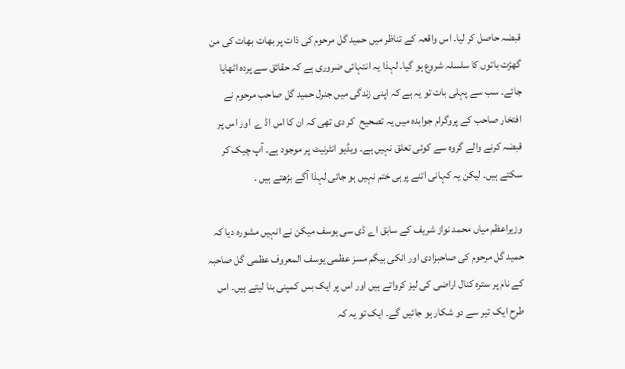قبضہ حاصل کر لیا۔ اس واقعہ کے تناظر میں حمید گل مرحوم کی ذات پر بھات بھات کی من گھڑت باتوں کا سلسلہ شروع ہو گیا۔ لہذا یہ انتہائی ضروری ہے کہ حقائق سے پردہ اٹھایا جائے۔ سب سے پہلی بات تو یہ ہے کہ اپنی زندگی میں جنرل حمید گل صاحب مرحوم نے افتخار صاحب کے پروگرام جوابدہ میں یہ تصحیح  کر دی تھی کہ ان کا اس اڈ ے  اور اس پر قبضہ کرنے والے گروہ سے کوئی تعلق نہیں ہے۔ ویڈیو انٹرنیٹ پر موجود ہے۔ آپ چیک کر سکتے ہیں۔ لیکن یہ کہانی اتنے پرہی ختم نہیں ہو جاتی لہذا آگے بڑھتے ہیں ۔

وزیراعظم میاں محمد نواز شریف کے سابق اے ڈی سی یوسف میکن نے انہیں مشورہ دیا کہ حمید گل مرحوم کی صاحبزادی اور انکی بیگم مسز عظمی یوسف المعروف عظمی گل صاحبہ کے نام پر سترہ کنال اراضی کی لیز کرواتے ہیں اور اس پر ایک بس کمپنی بنا لیتے ہیں۔ اس طرح ایک تیر سے دو شکار ہو جائیں گے۔ ایک تو یہ کہ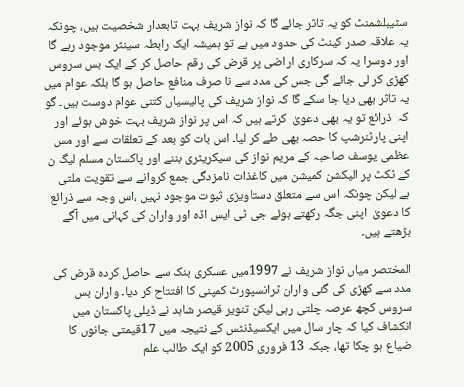سٹیبلشمنٹ کو یہ تاثر جائے گا کہ نواز شریف بہت تابعدار شخصیت ہیں، چونکہ یہ علاقہ صدر کینٹ کی حدود میں ہے تو ہمیشہ ایک رابطہ سینٹر موجود رہے گا اور دوسرا یہ کہ سرکاری اراضی پر قرض کی رقم حاصل کر کے ایک بس سروس کھڑی کر لی جائے گی جس کی مدد سے نا صرف منافع حاصل ہو گا بلکہ عوام میں یہ تاثر بھی دیا جا سکے گا کہ نواز شریف کی پالیسیاں کتنی عوام دوست ہیں۔ گو کہ  ذرائع تو یہ بھی دعویٰ  کرتے ہیں کہ اس پر نواز شریف بہت خوش ہوئے اور اپنی پارٹنرشپ کا حصہ بھی طے کر لیا۔ اس بات کو بعد کے تعلقات سے اور مس عظمی یوسف صاحبہ کے مریم نواز کی سیکریٹری بننے اور پاکستان مسلم لیگ ن کے ٹکٹ پر الیکشن کمیشن میں کاغذات نامزدگی جمع کروانے سے تقویت ملتی ہے لیکن چونکہ اس سے متعلق دستاویزی ثبوت موجود نہیں ،اس وجہ سے ذرائع کا دعویٰ  اپنی جگہ رکھتے ہوئے جی ٹی ایس اڈہ اور واران کی کہانی میں آگے بڑھتے ہیں۔

المختصر میاں نواز شریف نے 1997میں عسکری بنک سے حاصل کردہ قرض کی مدد سے کھڑی کی گئی واران ٹرانسپورٹ کمپنی کا افتتاح کر دیا۔ واران بس سروس کچھ عرصہ چلتی رہی لیکن تنویر قیصر شاہد نے ڈیلی پاکستان میں انکشاف کیا کہ چار سال میں ایکسیڈنٹس کے نتیجہ میں 17قیمتی جانوں کا ضیاع ہو چکا تھا، جبکہ 13 فروری 2005 کو ایک طالب علم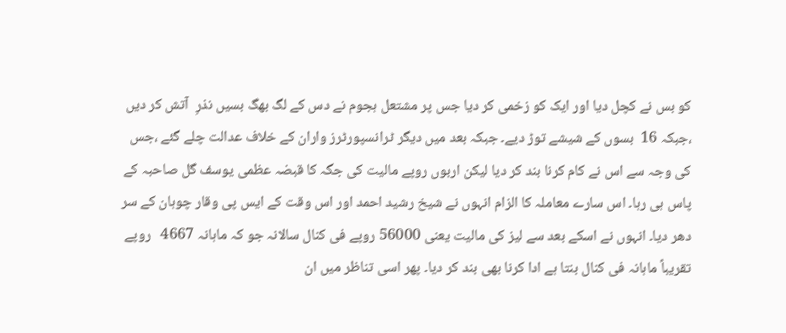کو بس نے کچل دیا اور ایک کو زخمی کر دیا جس پر مشتعل ہجوم نے دس کے لگ بھگ بسیں نذرِ  آتش کر دیں ،جبکہ 16  بسوں کے شیشے توڑ دیے۔ جبکہ بعد میں دیگر ٹرانسپورٹرز واران کے خلاف عدالت چلے گئے ،جس کی وجہ سے اس نے کام کرنا بند کر دیا لیکن اربوں روپے مالیت کی جگہ کا قبضہ عظمی یوسف گل صاحبہ کے پاس ہی رہا۔ اس سارے معاملہ کا الزام انہوں نے شیخ رشید احمد اور اس وقت کے ایس پی وقار چوہان کے سر دھر دیا۔ انہوں نے اسکے بعد سے لیز کی مالیت یعنی 56000 روپے فی کنال سالانہ جو کہ ماہانہ 4667   روپے تقریباً ماہانہ فی کنال بنتا ہے ادا کرنا بھی بند کر دیا۔ پھر اسی تناظر میں ان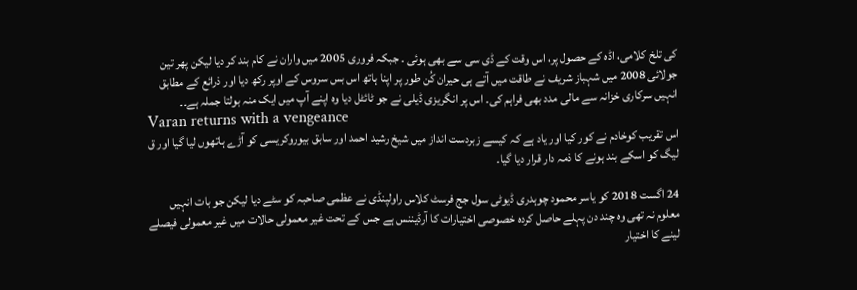کی تلخ کلامی، اڈہ کے حصول پر، اس وقت کے ڈی سی سے بھی ہوئی ۔ جبکہ فروری 2005 میں واران نے کام بند کر دیا لیکن پھر تین جولائی 2008 میں شہباز شریف نے طاقت میں آتے ہی حیران کُن طور پر اپنا ہاتھ اس بس سروس کے اوپر رکھ دیا اور ذرائع کے مطابق انہیں سرکاری خزانہ سے مالی مدد بھی فراہم کی۔ اس پر انگریزی ڈیلی نے جو ٹائٹل دیا وہ اپنے آپ میں ایک منہ بولتا جملہ ہے۔۔
Varan returns with a vengeance
اس تقریب کوخادم نے کور کیا اور یاد ہے کہ کیسے زبردست انداز میں شیخ رشید احمد اور سابق بیوروکریسی کو آڑے ہاتھوں لیا گیا اور ق لیگ کو اسکے بند ہونے کا ذمہ دار قرار دیا گیا۔

24 اگست 2018 کو یاسر محمود چوہدری ڈیوٹی سول جج فرسٹ کلاس راولپنڈی نے عظمی صاحبہ کو سٹے دیا لیکن جو بات انہیں معلوم نہ تھی وہ چند دن پہلے حاصل کردہ خصوصی اختیارات کا آرڈیننس ہے جس کے تحت غیر معمولی حالات میں غیر معمولی فیصلے لینے کا اختیار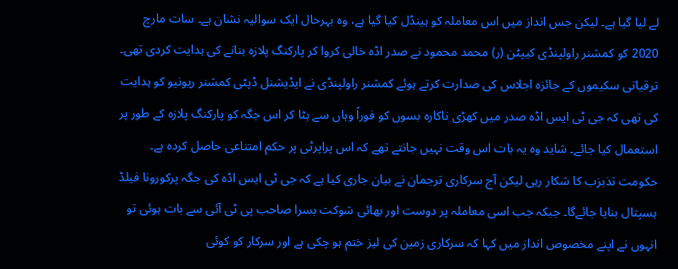لے لیا گیا ہے۔ لیکن جس انداز میں اس معاملہ کو ہینڈل کیا گیا ہے، وہ بہرحال ایک سوالیہ نشان ہے۔ سات مارچ 2020 کو کمشنر راولپنڈی کیپٹن (ر) محمد محمود نے صدر اڈہ خالی کروا کر پارکنگ پلازہ بنانے کی ہدایت کردی تھی۔ ترقیاتی سکیموں کے جائزہ اجلاس کی صدارت کرتے ہوئے کمشنر راولپنڈی نے ایڈیشنل ڈپٹی کمشنر ریونیو کو ہدایت کی تھی کہ جی ٹی ایس اڈہ صدر میں کھڑی ناکارہ بسوں کو فوراً وہاں سے ہٹا کر اس جگہ کو پارکنگ پلازہ کے طور پر استعمال کیا جائے۔ شاید وہ یہ بات اس وقت نہیں جانتے تھے کہ اس پراپرٹی پر حکم امتناعی حاصل کردہ ہے۔ حکومت تذبزب کا شکار رہی لیکن آج سرکاری ترجمان نے بیان جاری کیا ہے کہ جی ٹی ایس اڈہ کی جگہ پرکورونا فیلڈ ہسپتال بنایا جائےگا۔ جبکہ جب اسی معاملہ پر دوست اور بھائی شوکت بسرا صاحب پی ٹی آئی سے بات ہوئی تو انہوں نے اپنے مخصوص انداز میں کہا کہ سرکاری زمین کی لیز ختم ہو چکی ہے اور سرکار کو کوئی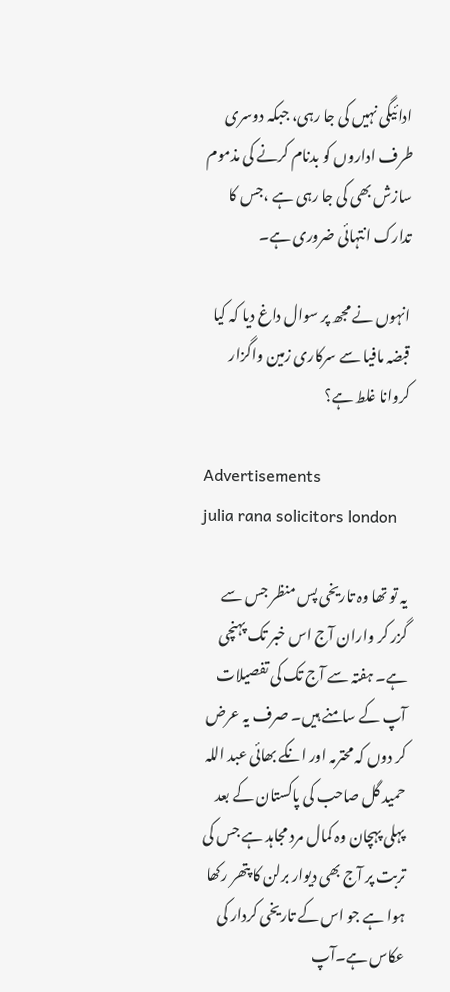ادائیگی نہیں کی جا رہی، جبکہ دوسری طرف اداروں کو بدنام کرنے کی مذموم سازش بھی کی جا رہی ہے ،جس کا تدارک انتہائی ضروری ہے۔

انہوں نے مجھ پر سوال داغ دیا کہ کیا قبضہ مافیا سے سرکاری زمین واگزار کروانا غلط ہے؟

Advertisements
julia rana solicitors london

یہ تو تھا وہ تاریخی پس منظر جس سے گزر کر واران آج اس خبر تک پہنچی ہے۔ ہفتہ سے آج تک کی تفصیلات آپ کے سامنے ہیں۔ صرف یہ عرض کر دوں کہ محترمہ اور انکے بھائی عبد اللہ حمید گل صاحب کی پاکستان کے بعد پہلی پہچان وہ کمال مرد مجاہد ہے جس کی تربت پر آج بھی دیوار برلن کا پتھر رکھا ہوا ہے جو اس کے تاریخی کردار کی عکاس ہے۔آپ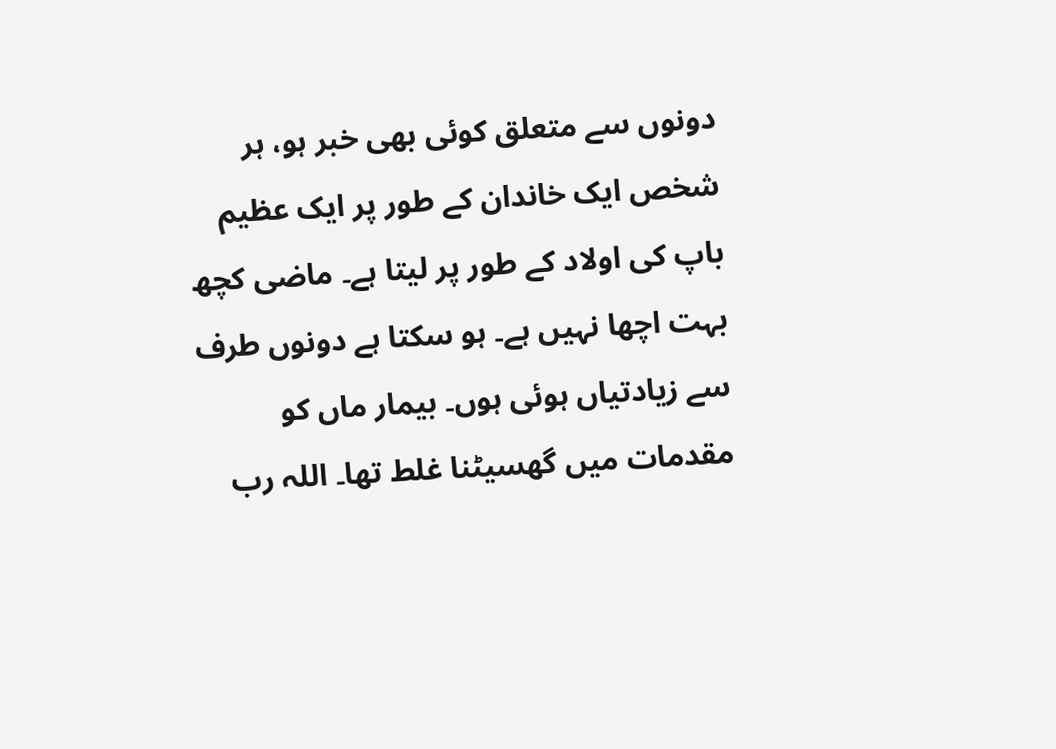دونوں سے متعلق کوئی بھی خبر ہو، ہر شخص ایک خاندان کے طور پر ایک عظیم باپ کی اولاد کے طور پر لیتا ہے۔ ماضی کچھ بہت اچھا نہیں ہے۔ ہو سکتا ہے دونوں طرف سے زیادتیاں ہوئی ہوں۔ بیمار ماں کو مقدمات میں گھسیٹنا غلط تھا۔ اللہ رب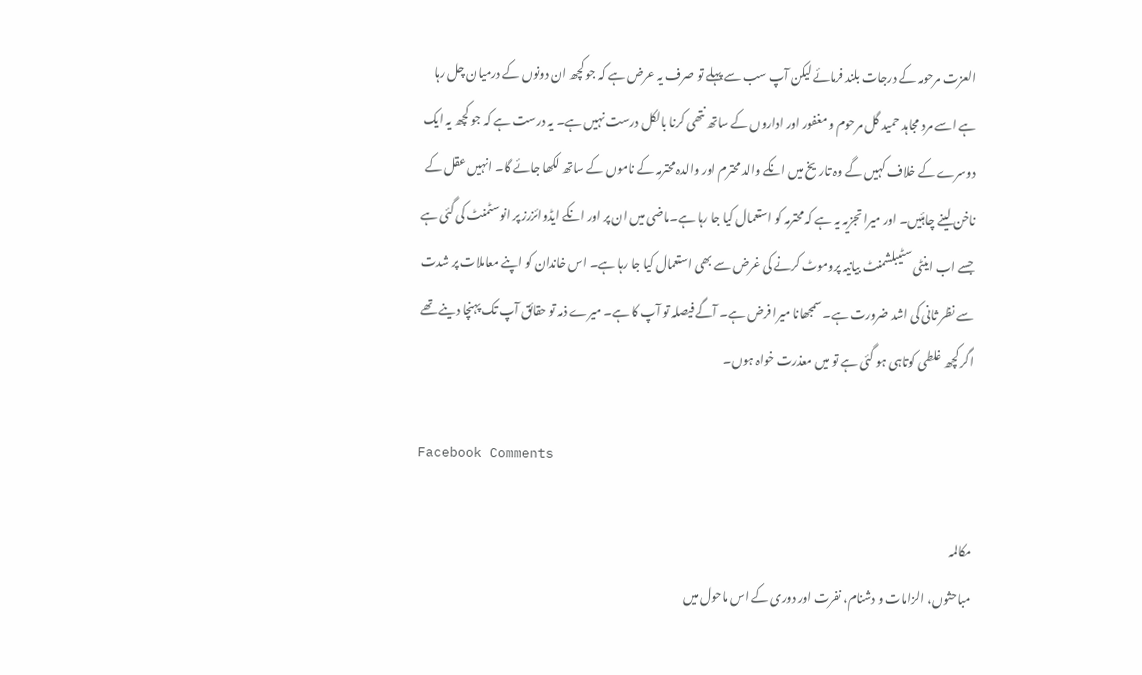العزت مرحومہ کے درجات بلند فرمائے لیکن آپ سب سے پہلے تو صرف یہ عرض ہے کہ جو کچھ ان دونوں کے درمیان چل رہا ہے اسے مرد مجاہد حمید گل مرحوم و مغفور اور اداروں کے ساتھ نتھی کرنا بالکل درست نہیں ہے۔ یہ درست ہے کہ جو کچھ یہ ایک دوسرے کے خلاف کہیں گے وہ تاریخ میں انکے والد محترم اور والدہ محترمہ کے ناموں کے ساتھ لکھا جائے گا۔ انہیں عقل کے ناخن لینے چاہئیں۔ اور میرا تجزیہ یہ ہے کہ محترمہ کو استعمال کیا جا رہا ہے۔ماضی میں ان پر اور انکے ایڈوائزرز پر انوسٹمنٹ کی گئی ہے جسے اب اینٹی سٹیبلشمنٹ بیانیہ پروموٹ کرنے کی غرض سے بھی استعمال کیا جا رہا ہے۔ اس خاندان کو اپنے معاملات پر شدت سے نظر ثانی کی اشد ضرورت ہے۔ سمجھانا میرا فرض ہے۔ آگے فیصلہ تو آپ کا ہے۔ میرے ذمہ تو حقائق آپ تک پہنچا دینے تھے اگر کچھ غلطی کوتاہی ہو گئی ہے تو میں معذرت خواہ ہوں۔

Facebook Comments

مکالمہ
مباحثوں، الزامات و دشنام، نفرت اور دوری کے اس ماحول میں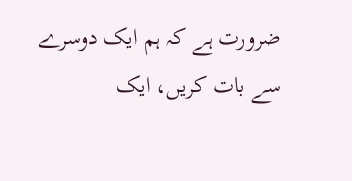ضرورت ہے کہ ہم ایک دوسرے سے بات کریں، ایک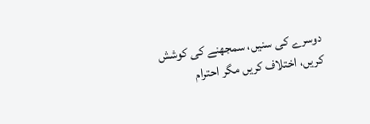دوسرے کی سنیں، سمجھنے کی کوشش کریں، اختلاف کریں مگر احترام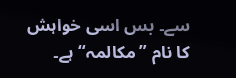سے۔ بس اسی خواہش کا نام ”مکالمہ“ ہے۔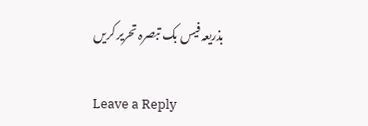بذریعہ فیس بک تبصرہ تحریر کریں

Leave a Reply